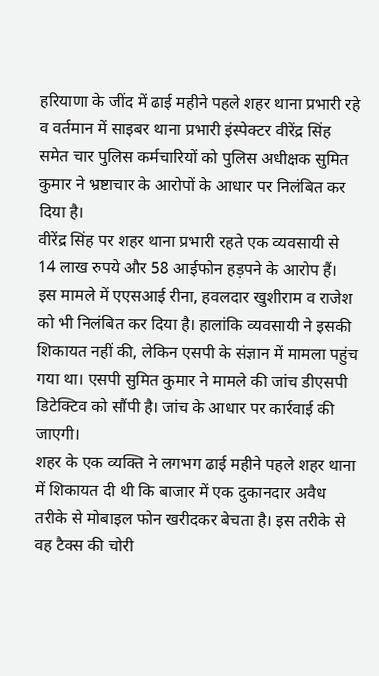हरियाणा के जींद में ढाई महीने पहले शहर थाना प्रभारी रहे व वर्तमान में साइबर थाना प्रभारी इंस्पेक्टर वीरेंद्र सिंह समेत चार पुलिस कर्मचारियों को पुलिस अधीक्षक सुमित कुमार ने भ्रष्टाचार के आरोपों के आधार पर निलंबित कर दिया है।
वीरेंद्र सिंह पर शहर थाना प्रभारी रहते एक व्यवसायी से 14 लाख रुपये और 58 आईफोन हड़पने के आरोप हैं। इस मामले में एएसआई रीना, हवलदार खुशीराम व राजेश को भी निलंबित कर दिया है। हालांकि व्यवसायी ने इसकी शिकायत नहीं की, लेकिन एसपी के संज्ञान में मामला पहुंच गया था। एसपी सुमित कुमार ने मामले की जांच डीएसपी डिटेक्टिव को सौंपी है। जांच के आधार पर कार्रवाई की जाएगी।
शहर के एक व्यक्ति ने लगभग ढाई महीने पहले शहर थाना में शिकायत दी थी कि बाजार में एक दुकानदार अवैध तरीके से मोबाइल फोन खरीदकर बेचता है। इस तरीके से वह टैक्स की चोरी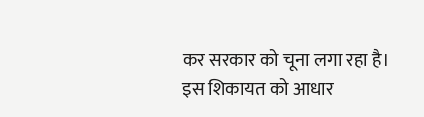कर सरकार को चूना लगा रहा है। इस शिकायत को आधार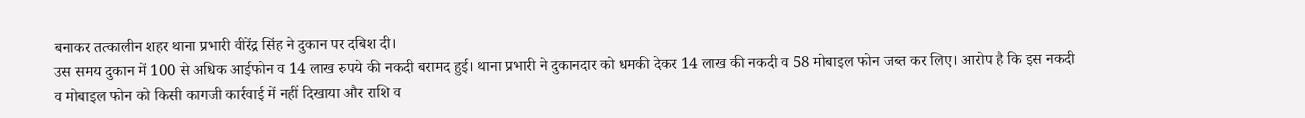बनाकर तत्कालीन शहर थाना प्रभारी वीरेंद्र सिंह ने दुकान पर दबिश दी।
उस समय दुकान में 100 से अधिक आईफोन व 14 लाख रुपये की नकदी बरामद हुई। थाना प्रभारी ने दुकानदार को धमकी देकर 14 लाख की नकदी व 58 मोबाइल फोन जब्त कर लिए। आरोप है कि इस नकदी व मोबाइल फोन को किसी कागजी कार्रवाई में नहीं दिखाया और राशि व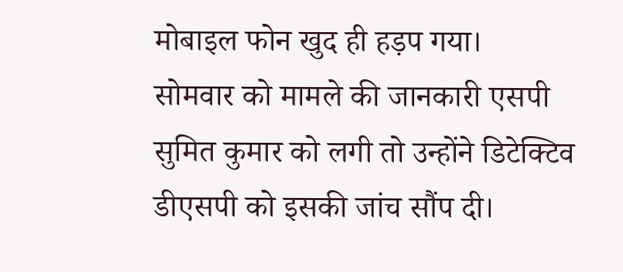मोबाइल फोन खुद ही हड़प गया।
सोमवार को मामले की जानकारी एसपी सुमित कुमार को लगी तो उन्होंने डिटेक्टिव डीएसपी को इसकी जांच सौंप दी।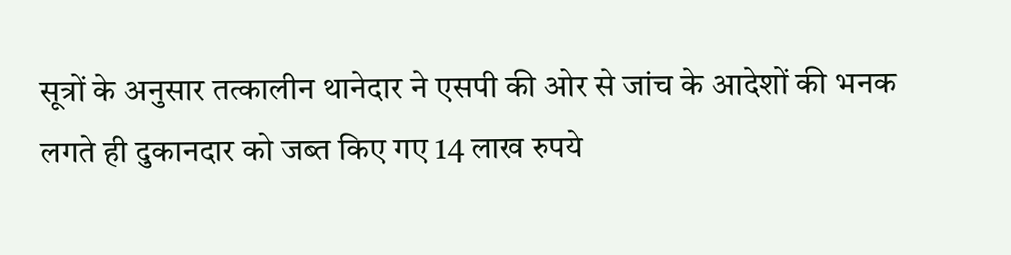सूत्रों के अनुसार तत्कालीन थानेदार ने एसपी की ओर से जांच के आदेशों की भनक लगते ही दुकानदार को जब्त किए गए 14 लाख रुपये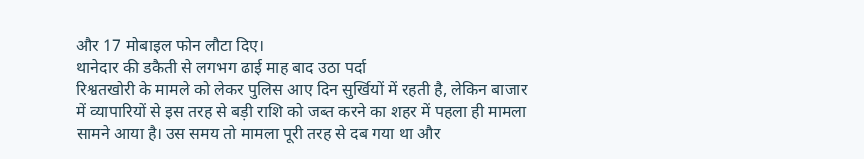और 17 मोबाइल फोन लौटा दिए।
थानेदार की डकैती से लगभग ढाई माह बाद उठा पर्दा
रिश्वतखोरी के मामले को लेकर पुलिस आए दिन सुर्खियों में रहती है, लेकिन बाजार में व्यापारियों से इस तरह से बड़ी राशि को जब्त करने का शहर में पहला ही मामला सामने आया है। उस समय तो मामला पूरी तरह से दब गया था और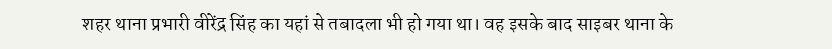शहर थाना प्रभारी वीरेंद्र सिंह का यहां से तबादला भी हो गया था। वह इसके बाद साइबर थाना के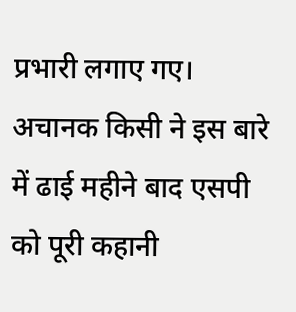प्रभारी लगाए गए। अचानक किसी ने इस बारे में ढाई महीने बाद एसपी को पूरी कहानी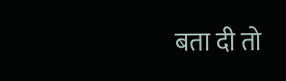बता दी तो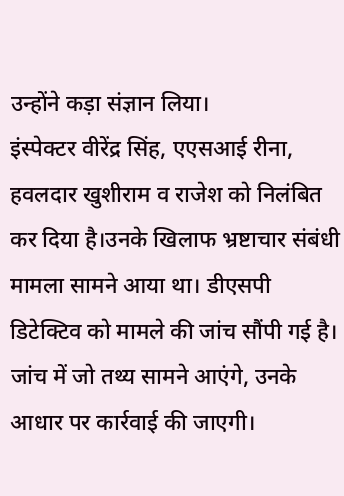उन्होंने कड़ा संज्ञान लिया।
इंस्पेक्टर वीरेंद्र सिंह, एएसआई रीना, हवलदार खुशीराम व राजेश को निलंबित कर दिया है।उनके खिलाफ भ्रष्टाचार संबंधी मामला सामने आया था। डीएसपी डिटेक्टिव को मामले की जांच सौंपी गई है। जांच में जो तथ्य सामने आएंगे, उनके आधार पर कार्रवाई की जाएगी।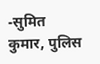-सुमित कुमार, पुलिस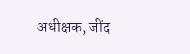अधीक्षक, जींद